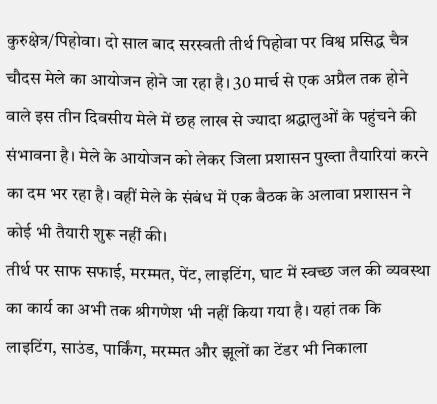कुरुक्षेत्र/पिहोवा। दो साल बाद सरस्वती तीर्थ पिहोवा पर विश्व प्रसिद्ध चैत्र चौदस मेले का आयोजन होने जा रहा है। 30 मार्च से एक अप्रैल तक होने वाले इस तीन दिवसीय मेले में छह लाख से ज्यादा श्रद्धालुओं के पहुंचने की संभावना है। मेले के आयोजन को लेकर जिला प्रशासन पुख्ता तैयारियां करने का दम भर रहा है। वहीं मेले के संबंध में एक बैठक के अलावा प्रशासन ने कोई भी तैयारी शुरू नहीं की।
तीर्थ पर साफ सफाई, मरम्मत, पेंट, लाइटिंग, घाट में स्वच्छ जल की व्यवस्था का कार्य का अभी तक श्रीगणेश भी नहीं किया गया है। यहां तक कि लाइटिंग, साउंड, पार्किंग, मरम्मत और झूलों का टेंडर भी निकाला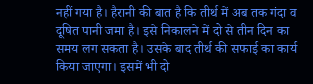नहीं गया है। हैरानी की बात है कि तीर्थ में अब तक गंदा व दूषित पानी जमा है। इसे निकालने में दो से तीन दिन का समय लग सकता है। उसके बाद तीर्थ की सफाई का कार्य किया जाएगा। इसमें भी दो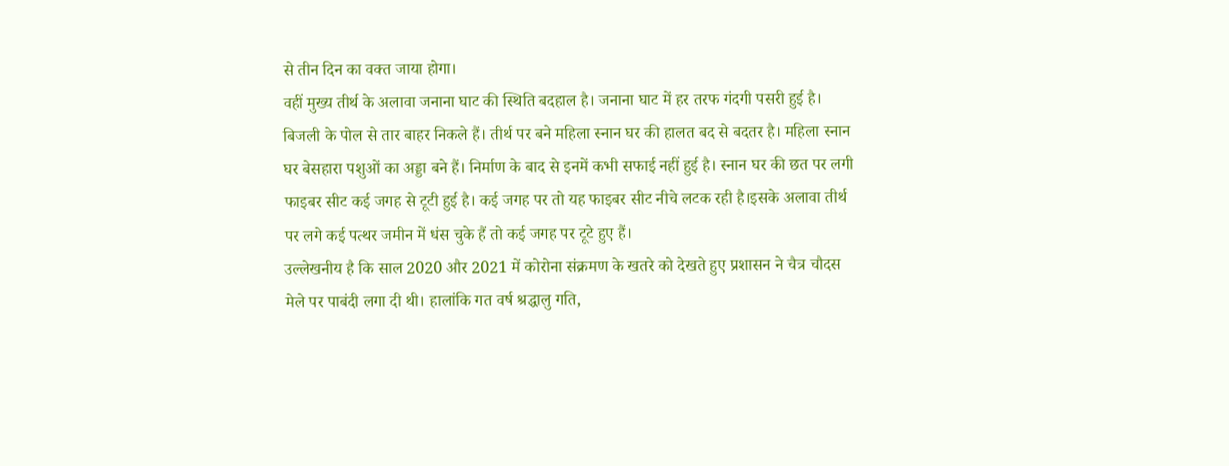से तीन दिन का वक्त जाया होगा।
वहीं मुख्य तीर्थ के अलावा जनाना घाट की स्थिति बदहाल है। जनाना घाट में हर तरफ गंदगी पसरी हुई है। बिजली के पोल से तार बाहर निकले हैं। तीर्थ पर बने महिला स्नान घर की हालत बद से बदतर है। महिला स्नान घर बेसहारा पशुओं का अड्डा बने हैं। निर्माण के बाद से इनमें कभी सफाई नहीं हुई है। स्नान घर की छत पर लगी फाइबर सीट कई जगह से टूटी हुई है। कई जगह पर तो यह फाइबर सीट नीचे लटक रही है।इसके अलावा तीर्थ पर लगे कई पत्थर जमीन में धंस चुके हैं तो कई जगह पर टूटे हुए हैं।
उल्लेखनीय है कि साल 2020 और 2021 में कोरोना संक्रमण के खतरे को देखते हुए प्रशासन ने चैत्र चौदस मेले पर पाबंदी लगा दी थी। हालांकि गत वर्ष श्रद्धालु गति,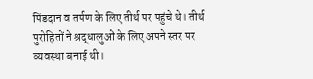पिंडदान व तर्पण के लिए तीर्थ पर पहुंचे थे। तीर्थ पुरोहितों ने श्रद्धालुओं के लिए अपने स्तर पर व्यवस्था बनाई थी।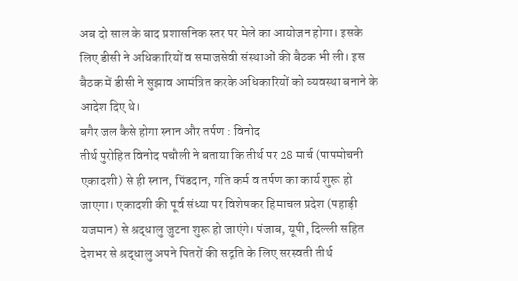अब दो साल के बाद प्रशासनिक स्तर पर मेले का आयोजन होगा। इसके लिए डीसी ने अधिकारियों व समाजसेवी संस्थाओं की बैठक भी ली। इस बैठक में डीसी ने सुझाव आमंत्रित करके अधिकारियों को व्यवस्था बनाने के आदेश दिए थे।
बगैर जल कैसे होगा स्नान और तर्पण : विनोद
तीर्थ पुरोहित विनोद पचौली ने बताया कि तीर्थ पर 28 मार्च (पापमोचनी एकादशी) से ही स्नान, पिंडदान, गति कर्म व तर्पण का कार्य शुरू हो जाएगा। एकादशी की पूर्व संध्या पर विशेषकर हिमाचल प्रदेश (पहाड़ी यजमान) से श्रद्धालु जुटना शुरू हो जाएंगे। पंजाब, यूपी, दिल्ली सहित देशभर से श्रद्धालु अपने पितरों की सद्गति के लिए सरस्वती तीर्थ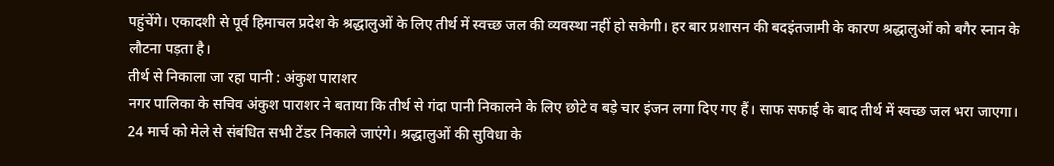पहुंचेंगे। एकादशी से पूर्व हिमाचल प्रदेश के श्रद्धालुओं के लिए तीर्थ में स्वच्छ जल की व्यवस्था नहीं हो सकेगी। हर बार प्रशासन की बदइंतजामी के कारण श्रद्धालुओं को बगैर स्नान के लौटना पड़ता है।
तीर्थ से निकाला जा रहा पानी : अंकुश पाराशर
नगर पालिका के सचिव अंकुश पाराशर ने बताया कि तीर्थ से गंदा पानी निकालने के लिए छोटे व बड़े चार इंजन लगा दिए गए हैं। साफ सफाई के बाद तीर्थ में स्वच्छ जल भरा जाएगा। 24 मार्च को मेले से संबंधित सभी टेंडर निकाले जाएंगे। श्रद्धालुओं की सुविधा के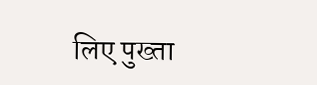लिए पुख्ता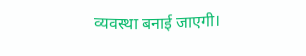व्यवस्था बनाई जाएगी।